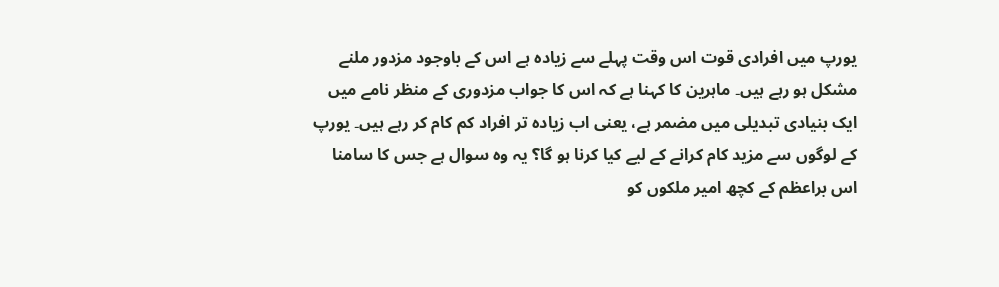یورپ میں افرادی قوت اس وقت پہلے سے زیادہ ہے اس کے باوجود مزدور ملنے مشکل ہو رہے ہیں۔ ماہرین کا کہنا ہے کہ اس کا جواب مزدوری کے منظر نامے میں ایک بنیادی تبدیلی میں مضمر ہے، یعنی اب زیادہ تر افراد کم کام کر رہے ہیں۔ یورپ کے لوگوں سے مزید کام کرانے کے لیے کیا کرنا ہو گا؟ یہ وہ سوال ہے جس کا سامنا اس براعظم کے کچھ امیر ملکوں کو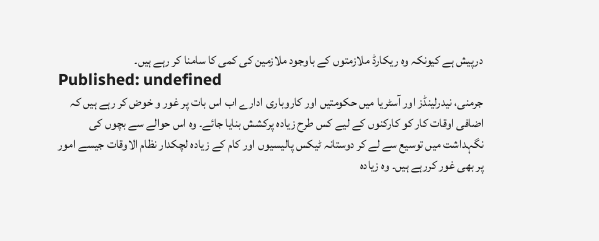درپیش ہے کیونکہ وہ ریکارڈ ملازمتوں کے باوجود ملازمین کی کمی کا سامنا کر رہے ہیں۔
Published: undefined
جرمنی، نیدرلینڈز اور آسٹریا میں حکومتیں اور کاروباری ادارے اب اس بات پر غور و خوض کر رہے ہیں کہ اضافی اوقات کار کو کارکنوں کے لیے کس طرح زیادہ پرکشش بنایا جائے۔ وہ اس حوالے سے بچوں کی نگہداشت میں توسیع سے لے کر دوستانہ ٹیکس پالیسیوں اور کام کے زیادہ لچکدار نظام الاوقات جیسے امور پر بھی غور کررہے ہیں۔ وہ زیادہ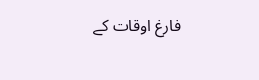فارغ اوقات کے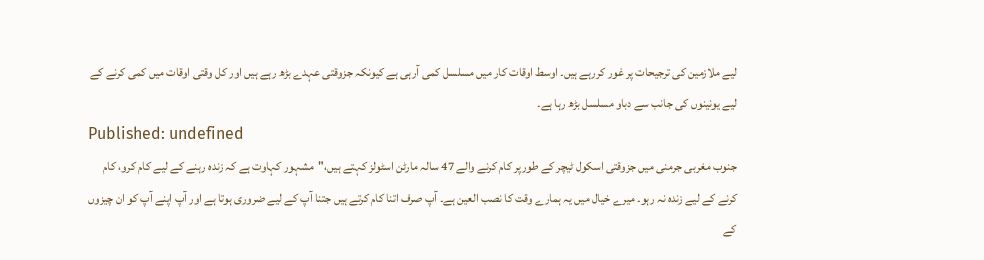لیے ملازمین کی ترجیحات پر غور کررہے ہیں۔ اوسط اوقات کار میں مسلسل کمی آرہی ہے کیونکہ جزوقتی عہدے بڑھ رہے ہیں اور کل وقتی اوقات میں کمی کرنے کے لیے یونینوں کی جانب سے دباو مسلسل بڑھ رہا ہے۔
Published: undefined
جنوب مغربی جرمنی میں جزوقتی اسکول ٹیچر کے طورپر کام کرنے والے 47 سالہ مارٹن اسٹولز کہتے ہیں،"مشہور کہاوت ہے کہ زندہ رہنے کے لیے کام کرو، کام کرنے کے لیے زندہ نہ رہو۔ میرے خیال میں یہ ہمارے وقت کا نصب العین ہے۔ آپ صرف اتنا کام کرتے ہیں جتنا آپ کے لیے ضروری ہوتا ہے اور آپ اپنے آپ کو ان چیزوں کے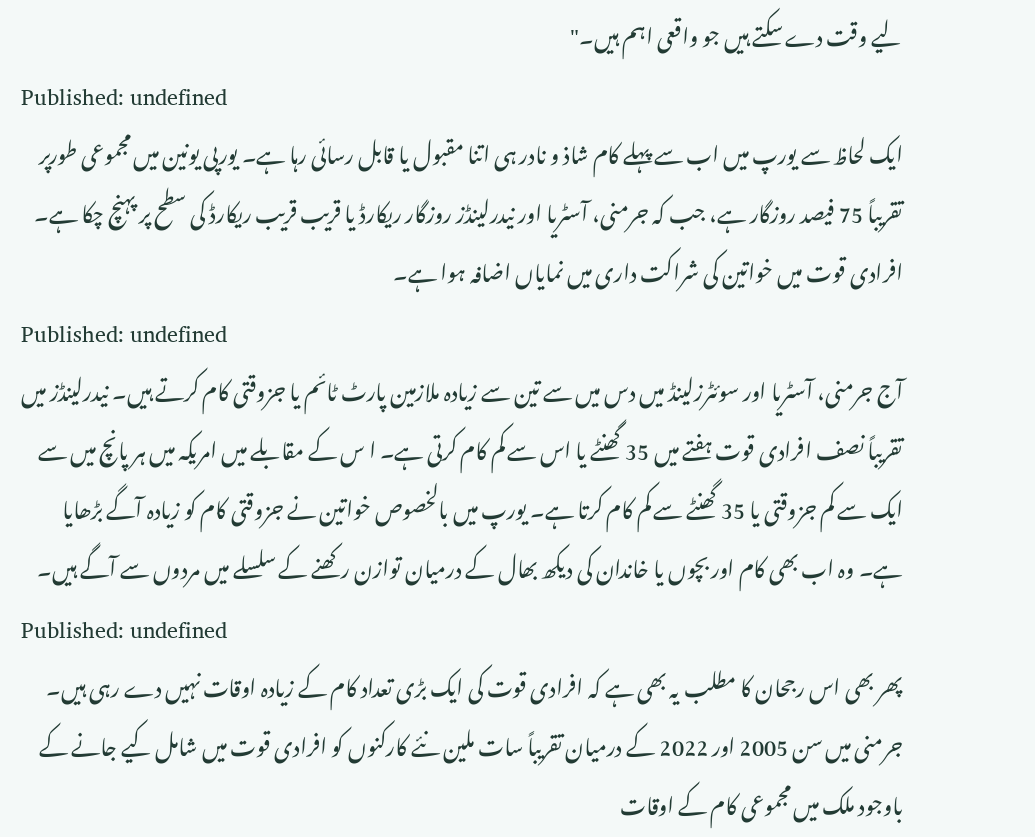لیے وقت دے سکتے ہیں جو واقعی اہم ہیں۔"
Published: undefined
ایک لحاظ سے یورپ میں اب سے پہلے کام شاذ و نادر ہی اتنا مقبول یا قابل رسائی رہا ہے۔ یورپی یونین میں مجموعی طورپر تقریباً 75 فیصد روزگار ہے، جب کہ جرمنی، آسٹریا اور نیدرلینڈز روزگار ریکارڈ یا قریب قریب ریکارڈ کی سطح پر پہنچ چکا ہے۔ افرادی قوت میں خواتین کی شراکت داری میں نمایاں اضافہ ہوا ہے۔
Published: undefined
آج جرمنی، آسٹریا اور سوئٹرزلینڈ میں دس میں سے تین سے زیادہ ملازمین پارٹ ٹائم یا جزوقتی کام کرتے ہیں۔ نیدرلینڈز میں تقریباً نصف افرادی قوت ہفتے میں 35 گھنٹے یا اس سے کم کام کرتی ہے۔ ا س کے مقابلے میں امریکہ میں ہر پانچ میں سے ایک سے کم جزوقتی یا 35 گھنٹے سے کم کام کرتا ہے۔ یورپ میں بالخصوص خواتین نے جزوقتی کام کو زیادہ آگے بڑھایا ہے۔ وہ اب بھی کام اور بچوں یا خاندان کی دیکھ بھال کے درمیان توازن رکھنے کے سلسلے میں مردوں سے آگے ہیں۔
Published: undefined
پھر بھی اس رجحان کا مطلب یہ بھی ہے کہ افرادی قوت کی ایک بڑی تعداد کام کے زیادہ اوقات نہیں دے رہی ہیں۔ جرمنی میں سن 2005 اور 2022 کے درمیان تقریباً سات ملین نئے کارکنوں کو افرادی قوت میں شامل کیے جانے کے باوجود ملک میں مجموعی کام کے اوقات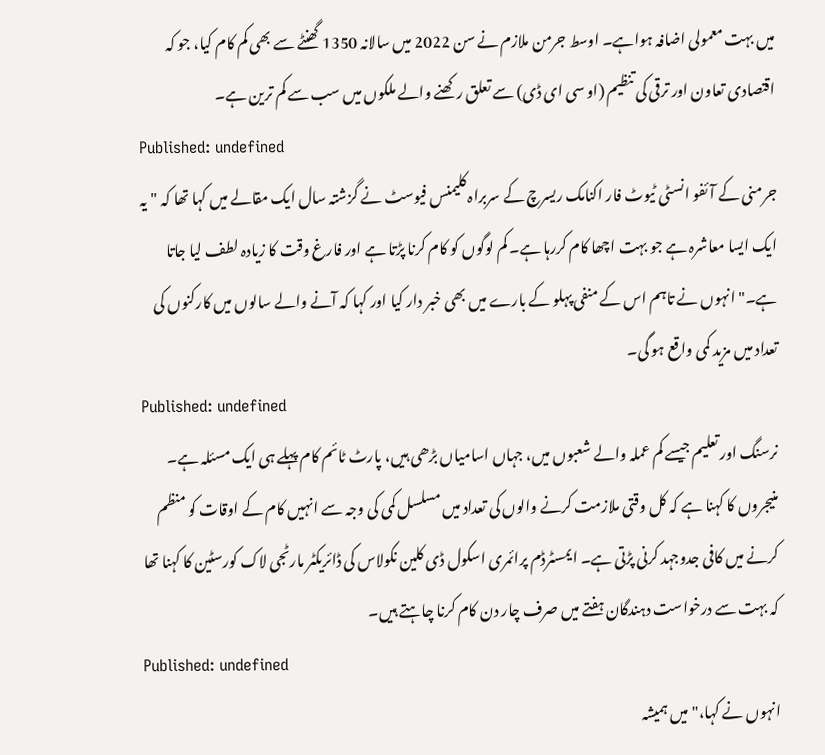میں بہت معمولی اضافہ ہواہے۔ اوسط جرمن ملازم نے سن 2022 میں سالانہ 1350 گھنٹے سے بھی کم کام کیا، جو کہ اقتصادی تعاون اور ترقی کی تنظیم (او سی ای ڈی) سے تعلق رکھنے والے ملکوں میں سب سے کم ترین ہے۔
Published: undefined
جرمنی کے آئفو انسٹی ٹیوٹ فار اکنامک ریسرچ کے سربراہ کلیمنس فیوسٹ نے گزشتہ سال ایک مقالے میں کہا تھا کہ "یہ ایک ایسا معاشرہ ہے جو بہت اچھا کام کررہا ہے۔ کم لوگوں کو کام کرنا پڑتا ہے اور فارغ وقت کا زیادہ لطف لیا جاتا ہے۔" انہوں نے تاہم اس کے منفی پہلو کے بارے میں بھی خبر دار کیا اور کہا کہ آنے والے سالوں میں کارکنوں کی تعداد میں مزید کمی واقع ہو گی۔
Published: undefined
نرسنگ اور تعلیم جیسے کم عملہ والے شعبوں میں، جہاں اسامیاں بڑھی ہیں، پارٹ ٹائم کام پہلے ہی ایک مسئلہ ہے۔ منیجروں کا کہنا ہے کہ کل وقتی ملازمت کرنے والوں کی تعداد میں مسلسل کمی کی وجہ سے انہیں کام کے اوقات کو منظم کرنے میں کافی جدوجہد کرنی پڑتی ہے۔ ایمسٹرڈم پرائمری اسکول ڈی کلین نکولاس کی ڈائریکٹر مارٹجی لاک کورسٹین کا کہنا تھا کہ بہت سے درخواست دہندگان ہفتے میں صرف چار دن کام کرنا چاہتے ہیں۔
Published: undefined
انہوں نے کہا،"میں ہمیشہ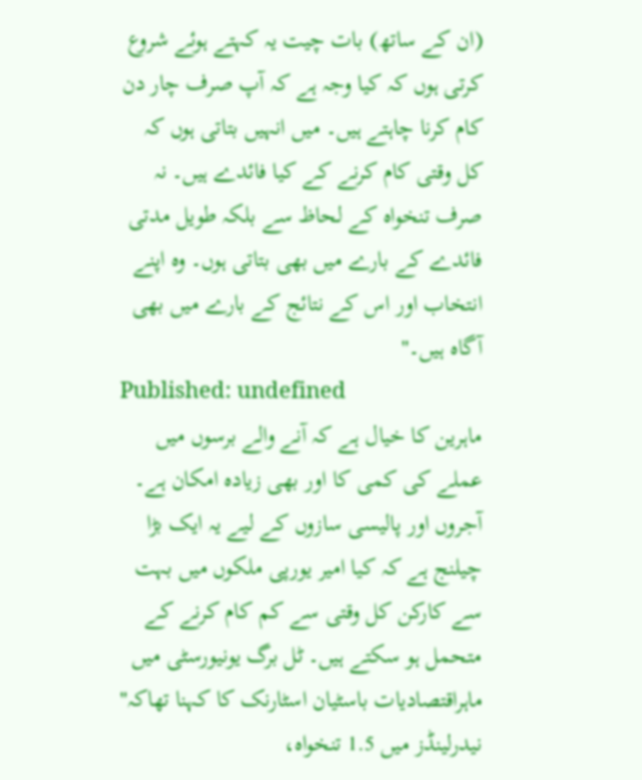(ان کے ساتھ) بات چیت یہ کہتے ہوئے شروع کرتی ہوں کہ کیا وجہ ہے کہ آپ صرف چار دن کام کرنا چاہتے ہیں۔ میں انہیں بتاتی ہوں کہ کل وقتی کام کرنے کے کیا فائدے ہیں۔ نہ صرف تنخواہ کے لحاظ سے بلکہ طویل مدتی فائدے کے بارے میں بھی بتاتی ہوں۔ وہ اپنے انتخاب اور اس کے نتائج کے بارے میں بھی آگاہ ہیں۔"
Published: undefined
ماہرین کا خیال ہے کہ آنے والے برسوں میں عملے کی کمی کا اور بھی زیادہ امکان ہے۔ آجروں اور پالیسی سازوں کے لیے یہ ایک بڑا چیلنج ہے کہ کیا امیر یورپی ملکوں میں بہت سے کارکن کل وقتی سے کم کام کرنے کے متحمل ہو سکتے ہیں۔ ٹل برگ یونیورسٹی میں ماہراقتصادیات باسٹیان اسٹارنک کا کہنا تھاکہ" نیدرلینڈز میں 1.5 تنخواہ،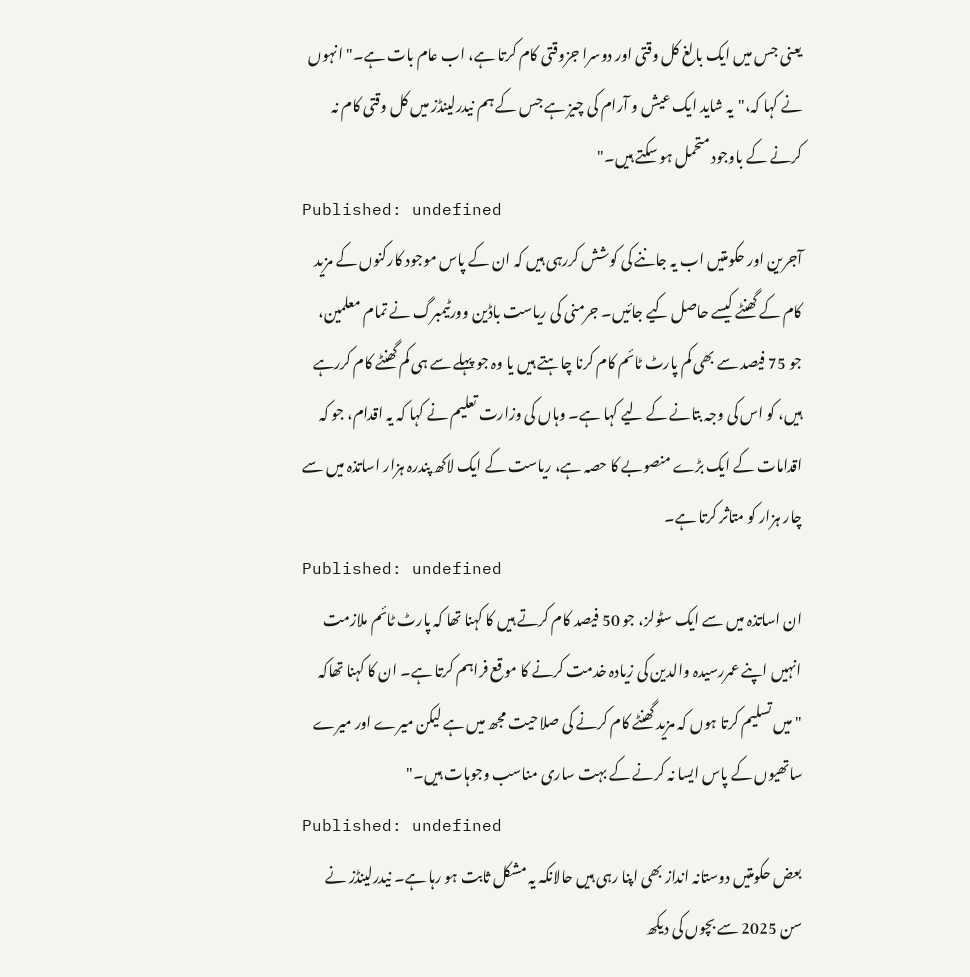یعنی جس میں ایک بالغ کل وقتی اور دوسرا جزوقتی کام کرتا ہے، اب عام بات ہے۔" انہوں نے کہا کہ،"یہ شاید ایک عیش و آرام کی چیز ہے جس کے ہم نیدرلینڈز میں کل وقتی کام نہ کرنے کے باوجود متحمل ہو سکتے ہیں۔"
Published: undefined
آجرین اور حکومتیں اب یہ جاننے کی کوشش کررہی ہیں کہ ان کے پاس موجود کارکنوں کے مزید کام کے گھنٹے کیسے حاصل کیے جائیں۔ جرمنی کی ریاست باڈین وورٹیمبرگ نے تمام معلمین، جو 75 فیصد سے بھی کم پارٹ ٹائم کام کرنا چاہتے ہیں یا وہ جو پہلے سے ہی کم گھنٹے کام کررہے ہیں، کو اس کی وجہ بتانے کے لیے کہا ہے۔ وہاں کی وزارت تعلیم نے کہا کہ یہ اقدام، جو کہ اقدامات کے ایک بڑے منصوبے کا حصہ ہے، ریاست کے ایک لاکھ پندرہ ہزار اساتذہ میں سے چار ہزار کو متاثر کرتا ہے۔
Published: undefined
ان اساتذہ میں سے ایک سٹولز، جو 50 فیصد کام کرتے ہیں کا کہنا تھا کہ پارٹ ٹائم ملازمت انہیں اپنے عمررسیدہ والدین کی زیادہ خدمت کرنے کا موقع فراہم کرتا ہے۔ ان کا کہنا تھاکہ "میں تسلیم کرتا ہوں کہ مزید گھنٹے کام کرنے کی صلاحیت مجھ میں ہے لیکن میرے اور میرے ساتھیوں کے پاس ایسا نہ کرنے کے بہت ساری مناسب وجوہات ہیں۔"
Published: undefined
بعض حکومتیں دوستانہ انداز بھی اپنا رہی ہیں حالانکہ یہ مشکل ثابت ہو رہا ہے۔ نیدرلینڈز نے سن 2025 سے بچوں کی دیکھ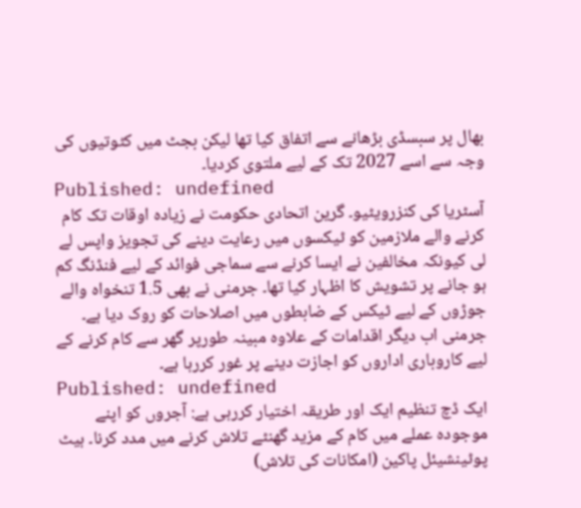بھال پر سبسڈی بڑھانے سے اتفاق کیا تھا لیکن بجٹ میں کٹوتیوں کی وجہ سے اسے 2027 تک کے لیے ملتوی کردیا۔
Published: undefined
آسٹریا کی کنزرویٹیو۔ گرین اتحادی حکومت نے زیادہ اوقات تک کام کرنے والے ملازمین کو ٹیکسوں میں رعایت دینے کی تجویز واپس لے لی کیونکہ مخالفین نے ایسا کرنے سے سماجی فوائد کے لیے فنڈنگ کم ہو جانے پر تشویش کا اظہار کیا تھا۔ جرمنی نے بھی 1.5 تنخواہ والے جوڑوں کے لیے ٹیکس کے ضابطوں میں اصلاحات کو روک دیا ہے۔ جرمنی اب دیگر اقدامات کے علاوہ مبینہ طورپر گھر سے کام کرنے کے لیے کاروباری اداروں کو اجازت دینے پر غور کررہا ہے۔
Published: undefined
ایک ڈچ تنظیم ایک اور طریقہ اختیار کررہی ہے: آجروں کو اپنے موجودہ عملے میں کام کے مزید گھنٹے تلاش کرنے میں مدد کرنا۔ ہیٹ پوٹینشیئل پاکین (امکانات کی تلاش)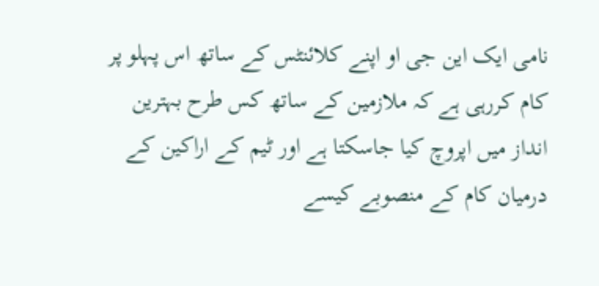نامی ایک این جی او اپنے کلائنٹس کے ساتھ اس پہلو پر کام کررہی ہے کہ ملازمین کے ساتھ کس طرح بہترین انداز میں اپروچ کیا جاسکتا ہے اور ٹیم کے اراکین کے درمیان کام کے منصوبے کیسے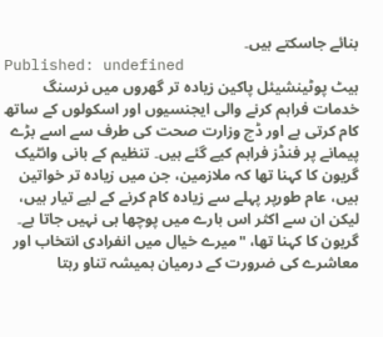بنائے جاسکتے ہیں۔
Published: undefined
ہیٹ پوٹینشیئل پاکین زیادہ تر گھروں میں نرسنگ خدمات فراہم کرنے والی ایجنسیوں اور اسکولوں کے ساتھ کام کرتی ہے اور ڈچ وزارت صحت کی طرف سے اسے بڑے پیمانے پر فنڈز فراہم کیے گئے ہیں۔ تنظیم کے بانی وائٹیک گریون کا کہنا تھا کہ ملازمین، جن میں زیادہ تر خواتین ہیں، عام طورپر پہلے سے زیادہ کام کرنے کے لیے تیار ہیں، لیکن ان سے اکثر اس بارے میں پوچھا ہی نہیں جاتا ہے۔ گریون کا کہنا تھا، "میرے خیال میں انفرادی انتخاب اور معاشرے کی ضرورت کے درمیان ہمیشہ تناو رہتا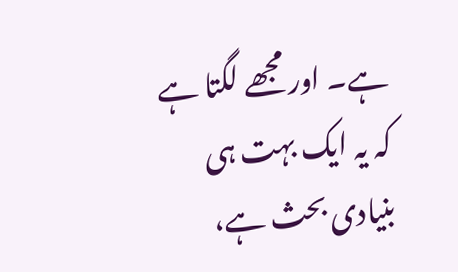ہے۔ اور مجھے لگتا ہے کہ یہ ایک بہت ہی بنیادی بحث ہے،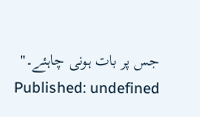جس پر بات ہونی چاہئے۔"
Published: undefined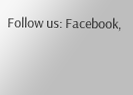Follow us: Facebook,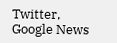Twitter, Google News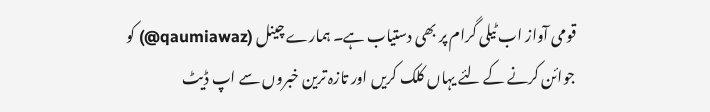قومی آواز اب ٹیلی گرام پر بھی دستیاب ہے۔ ہمارے چینل (qaumiawaz@) کو جوائن کرنے کے لئے یہاں کلک کریں اور تازہ ترین خبروں سے اپ ڈیٹ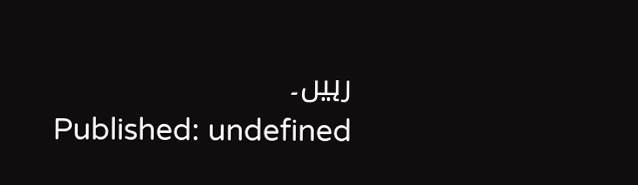رہیں۔
Published: undefined